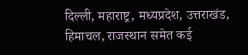दिल्ली, महाराष्ट्र, मध्यप्रदेश, उत्तराखंड, हिमाचल, राजस्थान समेत कई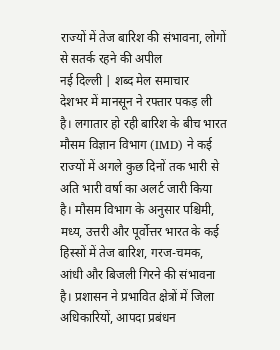राज्यों में तेज बारिश की संभावना, लोगों से सतर्क रहने की अपील
नई दिल्ली | शब्द मेल समाचार
देशभर में मानसून ने रफ्तार पकड़ ली है। लगातार हो रही बारिश के बीच भारत मौसम विज्ञान विभाग (IMD) ने कई राज्यों में अगले कुछ दिनों तक भारी से अति भारी वर्षा का अलर्ट जारी किया है। मौसम विभाग के अनुसार पश्चिमी, मध्य, उत्तरी और पूर्वोत्तर भारत के कई हिस्सों में तेज बारिश, गरज-चमक, आंधी और बिजली गिरने की संभावना है। प्रशासन ने प्रभावित क्षेत्रों में जिला अधिकारियों, आपदा प्रबंधन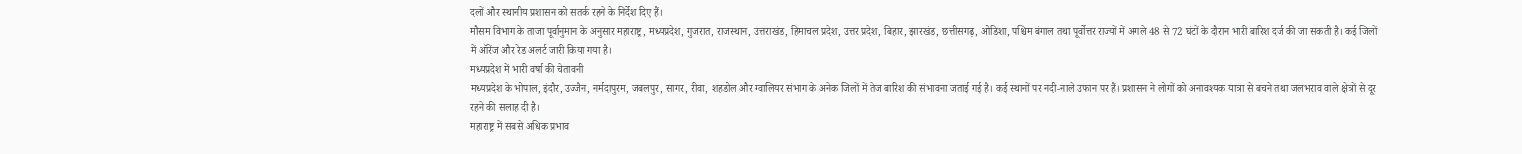दलों और स्थानीय प्रशासन को सतर्क रहने के निर्देश दिए हैं।
मौसम विभाग के ताजा पूर्वानुमान के अनुसार महाराष्ट्र, मध्यप्रदेश, गुजरात, राजस्थान, उत्तराखंड, हिमाचल प्रदेश, उत्तर प्रदेश, बिहार, झारखंड, छत्तीसगढ़, ओडिशा, पश्चिम बंगाल तथा पूर्वोत्तर राज्यों में अगले 48 से 72 घंटों के दौरान भारी बारिश दर्ज की जा सकती है। कई जिलों में ऑरेंज और रेड अलर्ट जारी किया गया है।
मध्यप्रदेश में भारी वर्षा की चेतावनी
मध्यप्रदेश के भोपाल, इंदौर, उज्जैन, नर्मदापुरम, जबलपुर, सागर, रीवा, शहडोल और ग्वालियर संभाग के अनेक जिलों में तेज बारिश की संभावना जताई गई है। कई स्थानों पर नदी-नाले उफान पर हैं। प्रशासन ने लोगों को अनावश्यक यात्रा से बचने तथा जलभराव वाले क्षेत्रों से दूर रहने की सलाह दी है।
महाराष्ट्र में सबसे अधिक प्रभाव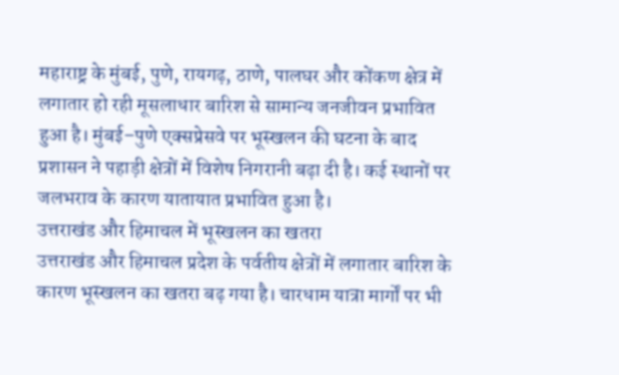महाराष्ट्र के मुंबई, पुणे, रायगढ़, ठाणे, पालघर और कोंकण क्षेत्र में लगातार हो रही मूसलाधार बारिश से सामान्य जनजीवन प्रभावित हुआ है। मुंबई–पुणे एक्सप्रेसवे पर भूस्खलन की घटना के बाद प्रशासन ने पहाड़ी क्षेत्रों में विशेष निगरानी बढ़ा दी है। कई स्थानों पर जलभराव के कारण यातायात प्रभावित हुआ है।
उत्तराखंड और हिमाचल में भूस्खलन का खतरा
उत्तराखंड और हिमाचल प्रदेश के पर्वतीय क्षेत्रों में लगातार बारिश के कारण भूस्खलन का खतरा बढ़ गया है। चारधाम यात्रा मार्गों पर भी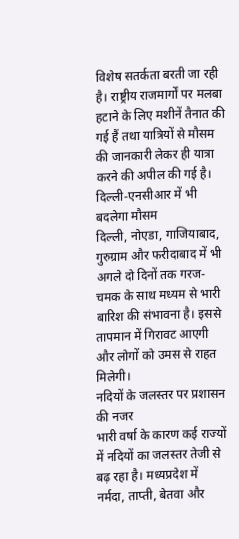विशेष सतर्कता बरती जा रही है। राष्ट्रीय राजमार्गों पर मलबा हटाने के लिए मशीनें तैनात की गई हैं तथा यात्रियों से मौसम की जानकारी लेकर ही यात्रा करने की अपील की गई है।
दिल्ली-एनसीआर में भी बदलेगा मौसम
दिल्ली, नोएडा, गाजियाबाद, गुरुग्राम और फरीदाबाद में भी अगले दो दिनों तक गरज-चमक के साथ मध्यम से भारी बारिश की संभावना है। इससे तापमान में गिरावट आएगी और लोगों को उमस से राहत मिलेगी।
नदियों के जलस्तर पर प्रशासन की नजर
भारी वर्षा के कारण कई राज्यों में नदियों का जलस्तर तेजी से बढ़ रहा है। मध्यप्रदेश में नर्मदा, ताप्ती, बेतवा और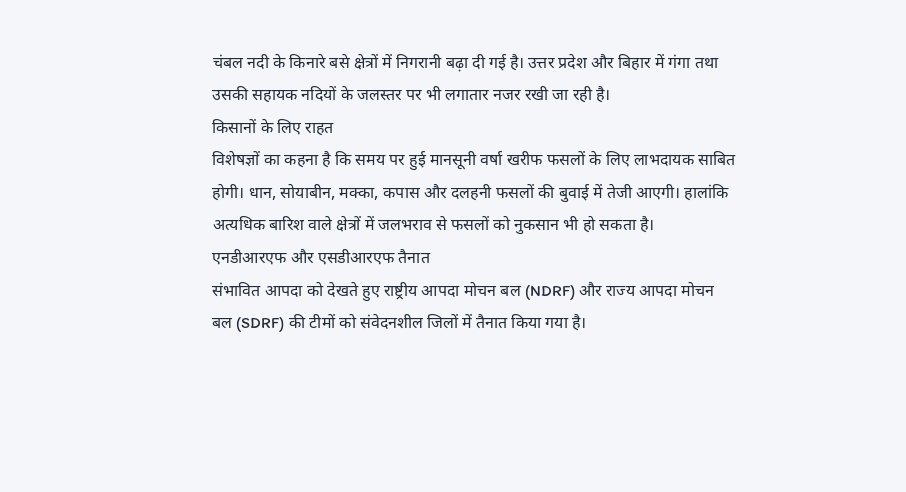चंबल नदी के किनारे बसे क्षेत्रों में निगरानी बढ़ा दी गई है। उत्तर प्रदेश और बिहार में गंगा तथा उसकी सहायक नदियों के जलस्तर पर भी लगातार नजर रखी जा रही है।
किसानों के लिए राहत
विशेषज्ञों का कहना है कि समय पर हुई मानसूनी वर्षा खरीफ फसलों के लिए लाभदायक साबित होगी। धान, सोयाबीन, मक्का, कपास और दलहनी फसलों की बुवाई में तेजी आएगी। हालांकि अत्यधिक बारिश वाले क्षेत्रों में जलभराव से फसलों को नुकसान भी हो सकता है।
एनडीआरएफ और एसडीआरएफ तैनात
संभावित आपदा को देखते हुए राष्ट्रीय आपदा मोचन बल (NDRF) और राज्य आपदा मोचन बल (SDRF) की टीमों को संवेदनशील जिलों में तैनात किया गया है।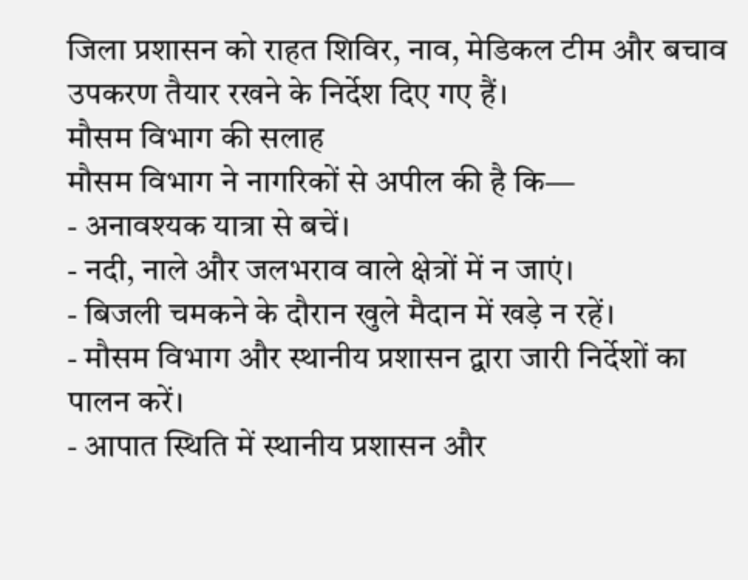जिला प्रशासन को राहत शिविर, नाव, मेडिकल टीम और बचाव उपकरण तैयार रखने के निर्देश दिए गए हैं।
मौसम विभाग की सलाह
मौसम विभाग ने नागरिकों से अपील की है कि—
- अनावश्यक यात्रा से बचें।
- नदी, नाले और जलभराव वाले क्षेत्रों में न जाएं।
- बिजली चमकने के दौरान खुले मैदान में खड़े न रहें।
- मौसम विभाग और स्थानीय प्रशासन द्वारा जारी निर्देशों का पालन करें।
- आपात स्थिति में स्थानीय प्रशासन और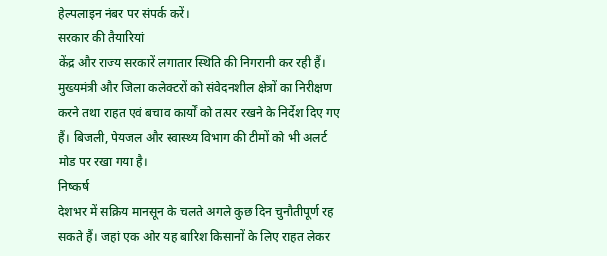हेल्पलाइन नंबर पर संपर्क करें।
सरकार की तैयारियां
केंद्र और राज्य सरकारें लगातार स्थिति की निगरानी कर रही हैं। मुख्यमंत्री और जिला कलेक्टरों को संवेदनशील क्षेत्रों का निरीक्षण करने तथा राहत एवं बचाव कार्यों को तत्पर रखने के निर्देश दिए गए हैं। बिजली, पेयजल और स्वास्थ्य विभाग की टीमों को भी अलर्ट मोड पर रखा गया है।
निष्कर्ष
देशभर में सक्रिय मानसून के चलते अगले कुछ दिन चुनौतीपूर्ण रह सकते हैं। जहां एक ओर यह बारिश किसानों के लिए राहत लेकर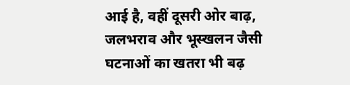आई है, वहीं दूसरी ओर बाढ़, जलभराव और भूस्खलन जैसी घटनाओं का खतरा भी बढ़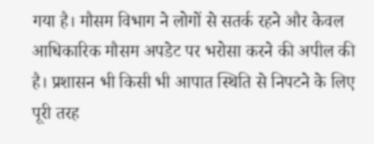गया है। मौसम विभाग ने लोगों से सतर्क रहने और केवल आधिकारिक मौसम अपडेट पर भरोसा करने की अपील की है। प्रशासन भी किसी भी आपात स्थिति से निपटने के लिए पूरी तरह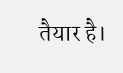तैयार है।